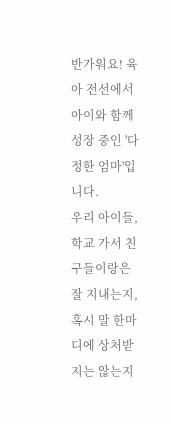반가워요! 육아 전선에서 아이와 함께 성장 중인 '다정한 엄마'입니다.
우리 아이들, 학교 가서 친구들이랑은 잘 지내는지, 혹시 말 한마디에 상처받지는 않는지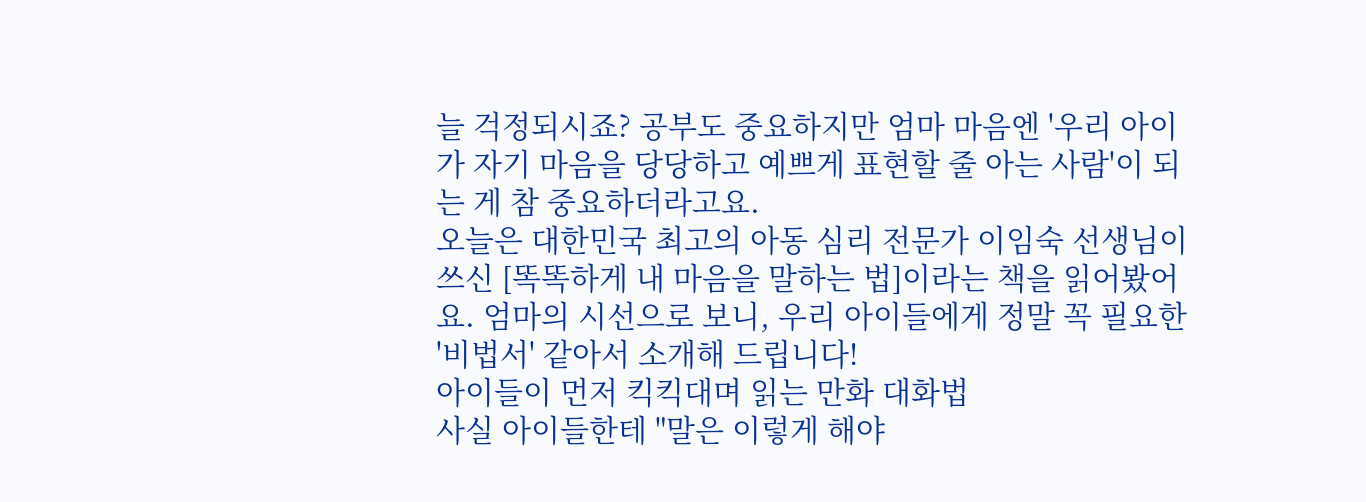늘 걱정되시죠? 공부도 중요하지만 엄마 마음엔 '우리 아이가 자기 마음을 당당하고 예쁘게 표현할 줄 아는 사람'이 되는 게 참 중요하더라고요.
오늘은 대한민국 최고의 아동 심리 전문가 이임숙 선생님이 쓰신 [똑똑하게 내 마음을 말하는 법]이라는 책을 읽어봤어요. 엄마의 시선으로 보니, 우리 아이들에게 정말 꼭 필요한 '비법서' 같아서 소개해 드립니다!
아이들이 먼저 킥킥대며 읽는 만화 대화법
사실 아이들한테 "말은 이렇게 해야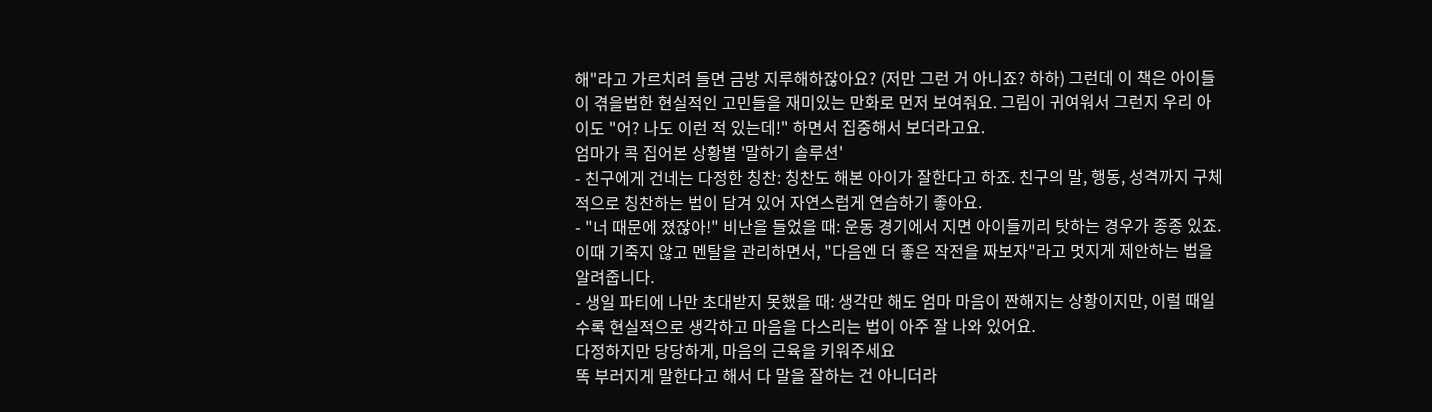해"라고 가르치려 들면 금방 지루해하잖아요? (저만 그런 거 아니죠? 하하) 그런데 이 책은 아이들이 겪을법한 현실적인 고민들을 재미있는 만화로 먼저 보여줘요. 그림이 귀여워서 그런지 우리 아이도 "어? 나도 이런 적 있는데!" 하면서 집중해서 보더라고요.
엄마가 콕 집어본 상황별 '말하기 솔루션'
- 친구에게 건네는 다정한 칭찬: 칭찬도 해본 아이가 잘한다고 하죠. 친구의 말, 행동, 성격까지 구체적으로 칭찬하는 법이 담겨 있어 자연스럽게 연습하기 좋아요.
- "너 때문에 졌잖아!" 비난을 들었을 때: 운동 경기에서 지면 아이들끼리 탓하는 경우가 종종 있죠. 이때 기죽지 않고 멘탈을 관리하면서, "다음엔 더 좋은 작전을 짜보자"라고 멋지게 제안하는 법을 알려줍니다.
- 생일 파티에 나만 초대받지 못했을 때: 생각만 해도 엄마 마음이 짠해지는 상황이지만, 이럴 때일수록 현실적으로 생각하고 마음을 다스리는 법이 아주 잘 나와 있어요.
다정하지만 당당하게, 마음의 근육을 키워주세요
똑 부러지게 말한다고 해서 다 말을 잘하는 건 아니더라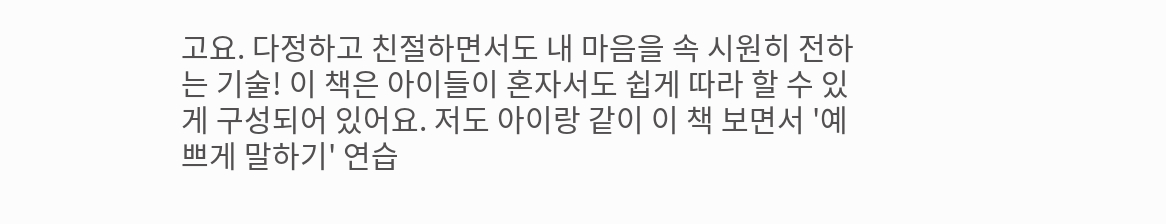고요. 다정하고 친절하면서도 내 마음을 속 시원히 전하는 기술! 이 책은 아이들이 혼자서도 쉽게 따라 할 수 있게 구성되어 있어요. 저도 아이랑 같이 이 책 보면서 '예쁘게 말하기' 연습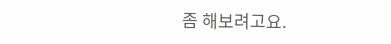좀 해보려고요.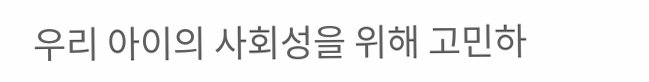우리 아이의 사회성을 위해 고민하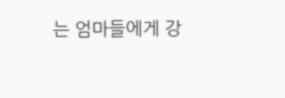는 엄마들에게 강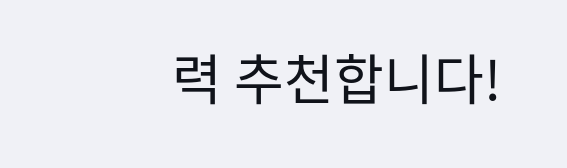력 추천합니다!